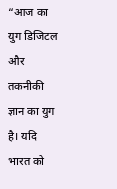“आज का युग डिजिटल और तकनीकी ज्ञान का युग है। यदि भारत को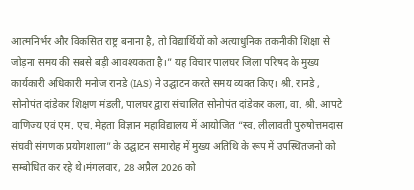आत्मनिर्भर और विकसित राष्ट्र बनाना है, तो विद्यार्थियों को अत्याधुनिक तकनीकी शिक्षा से जोड़ना समय की सबसे बड़ी आवश्यकता है।” यह विचार पालघर जिला परिषद के मुख्य कार्यकारी अधिकारी मनोज रानडे (IAS) ने उद्घाटन करते समय व्यक्त किए। श्री. रानडे , सोनोपंत दांडेकर शिक्षण मंडली, पालघर द्वारा संचालित सोनोपंत दांडेकर कला, वा. श्री. आपटे वाणिज्य एवं एम. एच. मेहता विज्ञान महाविद्यालय में आयोजित “स्व. लीलावती पुरुषोत्तमदास संघवी संगणक प्रयोगशाला” के उद्घाटन समारोह में मुख्य अतिथि के रूप में उपस्थितजनो को सम्बोधित कर रहे थे।मंगलवार, 28 अप्रैल 2026 को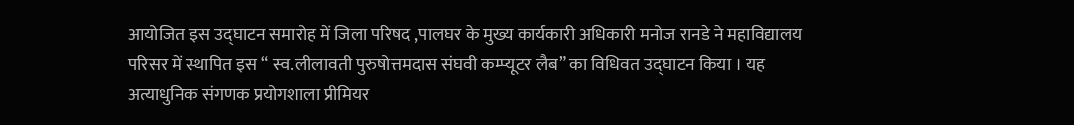आयोजित इस उद्घाटन समारोह में जिला परिषद ,पालघर के मुख्य कार्यकारी अधिकारी मनोज रानडे ने महाविद्यालय परिसर में स्थापित इस “ स्व.लीलावती पुरुषोत्तमदास संघवी कम्प्यूटर लैब” का विधिवत उद्घाटन किया । यह अत्याधुनिक संगणक प्रयोगशाला प्रीमियर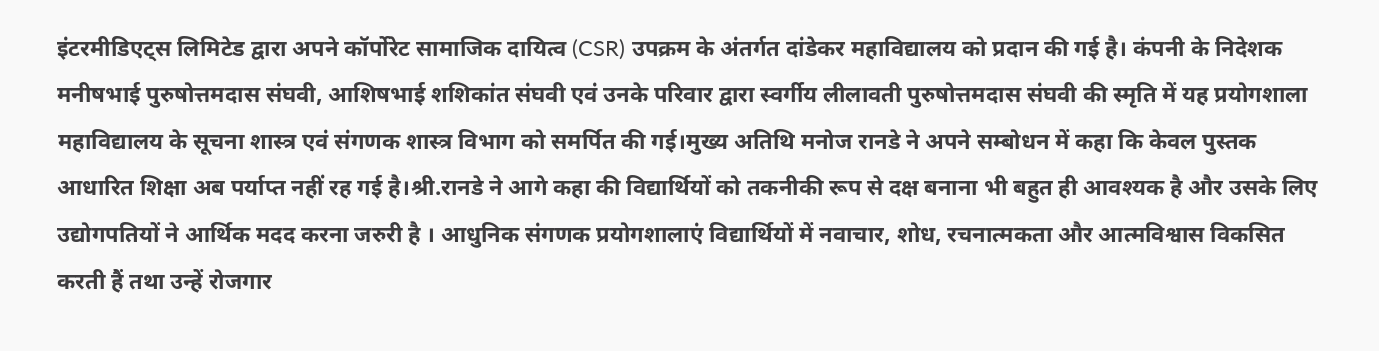इंटरमीडिएट्स लिमिटेड द्वारा अपने कॉर्पोरेट सामाजिक दायित्व (CSR) उपक्रम के अंतर्गत दांडेकर महाविद्यालय को प्रदान की गई है। कंपनी के निदेशक मनीषभाई पुरुषोत्तमदास संघवी, आशिषभाई शशिकांत संघवी एवं उनके परिवार द्वारा स्वर्गीय लीलावती पुरुषोत्तमदास संघवी की स्मृति में यह प्रयोगशाला महाविद्यालय के सूचना शास्त्र एवं संगणक शास्त्र विभाग को समर्पित की गई।मुख्य अतिथि मनोज रानडे ने अपने सम्बोधन में कहा कि केवल पुस्तक आधारित शिक्षा अब पर्याप्त नहीं रह गई है।श्री.रानडे ने आगे कहा की विद्यार्थियों को तकनीकी रूप से दक्ष बनाना भी बहुत ही आवश्यक है और उसके लिए उद्योगपतियों ने आर्थिक मदद करना जरुरी है । आधुनिक संगणक प्रयोगशालाएं विद्यार्थियों में नवाचार, शोध, रचनात्मकता और आत्मविश्वास विकसित करती हैं तथा उन्हें रोजगार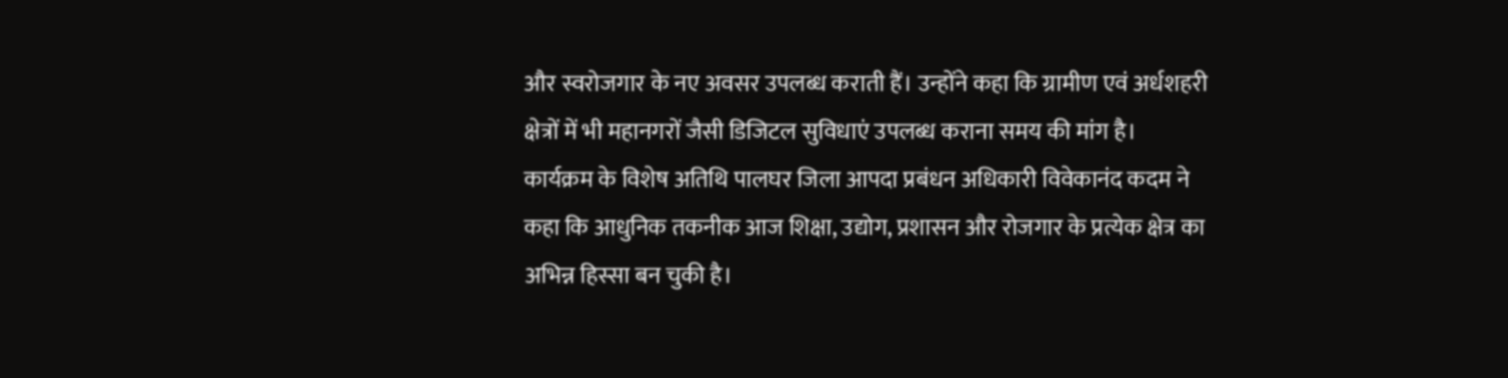और स्वरोजगार के नए अवसर उपलब्ध कराती हैं। उन्होंने कहा कि ग्रामीण एवं अर्धशहरी क्षेत्रों में भी महानगरों जैसी डिजिटल सुविधाएं उपलब्ध कराना समय की मांग है।
कार्यक्रम के विशेष अतिथि पालघर जिला आपदा प्रबंधन अधिकारी विवेकानंद कदम ने कहा कि आधुनिक तकनीक आज शिक्षा, उद्योग, प्रशासन और रोजगार के प्रत्येक क्षेत्र का अभिन्न हिस्सा बन चुकी है।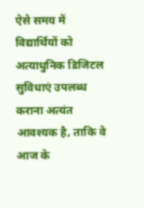ऐसे समय में विद्यार्थियों को अत्याधुनिक डिजिटल सुविधाएं उपलब्ध कराना अत्यंत आवश्यक है, ताकि वे आज के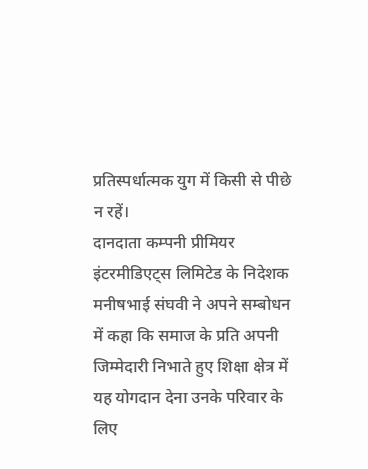प्रतिस्पर्धात्मक युग में किसी से पीछे न रहें।
दानदाता कम्पनी प्रीमियर इंटरमीडिएट्स लिमिटेड के निदेशक मनीषभाई संघवी ने अपने सम्बोधन में कहा कि समाज के प्रति अपनी जिम्मेदारी निभाते हुए शिक्षा क्षेत्र में यह योगदान देना उनके परिवार के लिए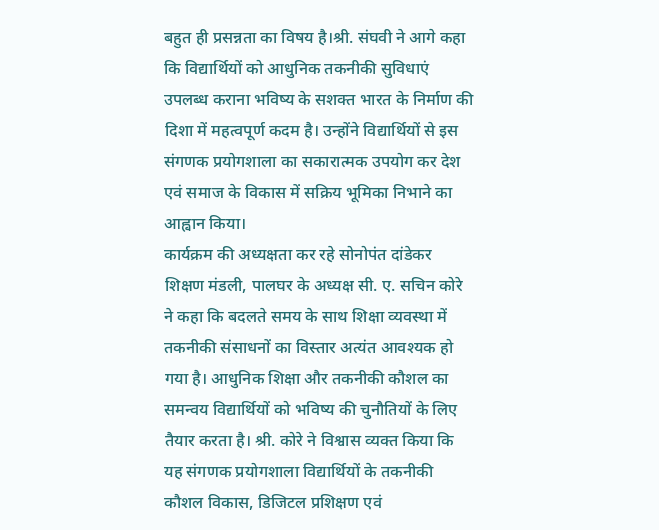बहुत ही प्रसन्नता का विषय है।श्री. संघवी ने आगे कहा कि विद्यार्थियों को आधुनिक तकनीकी सुविधाएं उपलब्ध कराना भविष्य के सशक्त भारत के निर्माण की दिशा में महत्वपूर्ण कदम है। उन्होंने विद्यार्थियों से इस संगणक प्रयोगशाला का सकारात्मक उपयोग कर देश एवं समाज के विकास में सक्रिय भूमिका निभाने का आह्वान किया।
कार्यक्रम की अध्यक्षता कर रहे सोनोपंत दांडेकर शिक्षण मंडली, पालघर के अध्यक्ष सी. ए. सचिन कोरे ने कहा कि बदलते समय के साथ शिक्षा व्यवस्था में तकनीकी संसाधनों का विस्तार अत्यंत आवश्यक हो गया है। आधुनिक शिक्षा और तकनीकी कौशल का समन्वय विद्यार्थियों को भविष्य की चुनौतियों के लिए तैयार करता है। श्री. कोरे ने विश्वास व्यक्त किया कि यह संगणक प्रयोगशाला विद्यार्थियों के तकनीकी कौशल विकास, डिजिटल प्रशिक्षण एवं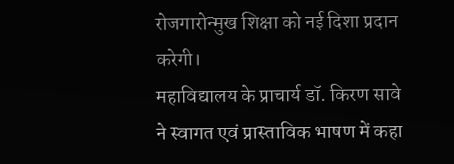रोजगारोन्मुख शिक्षा को नई दिशा प्रदान करेगी।
महाविद्यालय के प्राचार्य डॉ. किरण सावे ने स्वागत एवं प्रास्ताविक भाषण में कहा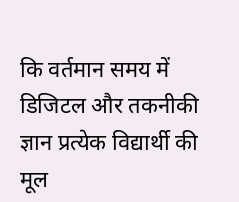कि वर्तमान समय में डिजिटल और तकनीकी ज्ञान प्रत्येक विद्यार्थी की मूल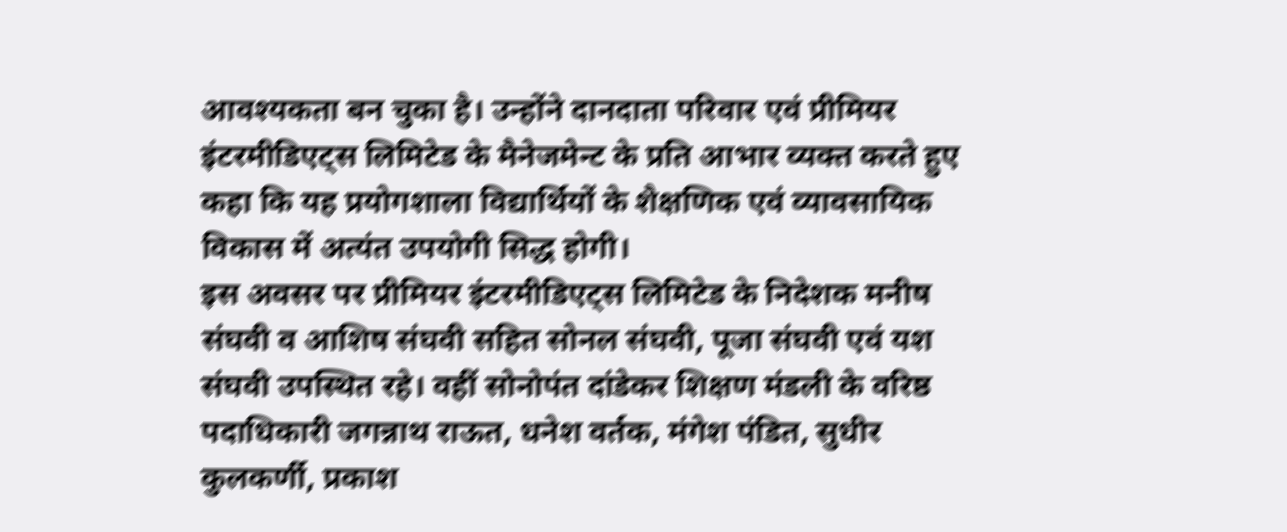आवश्यकता बन चुका है। उन्होंने दानदाता परिवार एवं प्रीमियर इंटरमीडिएट्स लिमिटेड के मैनेजमेन्ट के प्रति आभार व्यक्त करते हुए कहा कि यह प्रयोगशाला विद्यार्थियों के शैक्षणिक एवं व्यावसायिक विकास में अत्यंत उपयोगी सिद्ध होगी।
इस अवसर पर प्रीमियर इंटरमीडिएट्स लिमिटेड के निदेशक मनीष संघवी व आशिष संघवी सहित सोनल संघवी, पूजा संघवी एवं यश संघवी उपस्थित रहे। वहीं सोनोपंत दांडेकर शिक्षण मंडली के वरिष्ठ पदाधिकारी जगन्नाथ राऊत, धनेश वर्तक, मंगेश पंडित, सुधीर कुलकर्णी, प्रकाश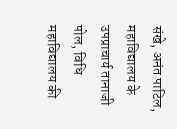संखे, अनंत पाटिल, महाविद्यालय के उपप्राचार्य तानाजी पोल, विधि महाविद्यालय की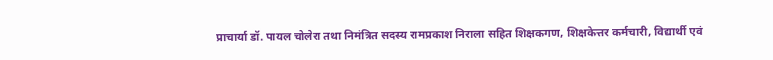प्राचार्या डॉ. पायल चोलेरा तथा निमंत्रित सदस्य रामप्रकाश निराला सहित शिक्षकगण, शिक्षकेत्तर कर्मचारी, विद्यार्थी एवं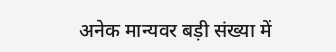अनेक मान्यवर बड़ी संख्या में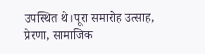उपस्थित थे।पूरा समारोह उत्साह, प्रेरणा, सामाजिक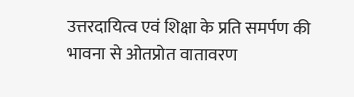उत्तरदायित्व एवं शिक्षा के प्रति समर्पण की भावना से ओतप्रोत वातावरण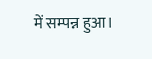में सम्पन्न हुआ।